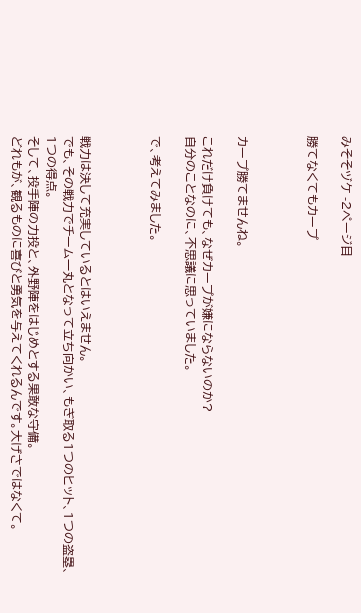みそそヅケ -2ページ目

勝てなくてもカープ



カープ勝てませんね。

これだけ負けても、なぜカープが嫌にならないのか?
自分のことなのに、不思議に思っていました。

で、考えてみました。



戦力は決して充実しているとはいえません。
でも、その戦力でチーム一丸となって立ち向かい、もぎ取る1つのヒット、1つの盗塁、1つの得点。
そして、投手陣の力投と、外野陣をはじめとする果敢な守備。
どれもが、観るものに喜びと勇気を与えてくれるんです。大げさではなくて。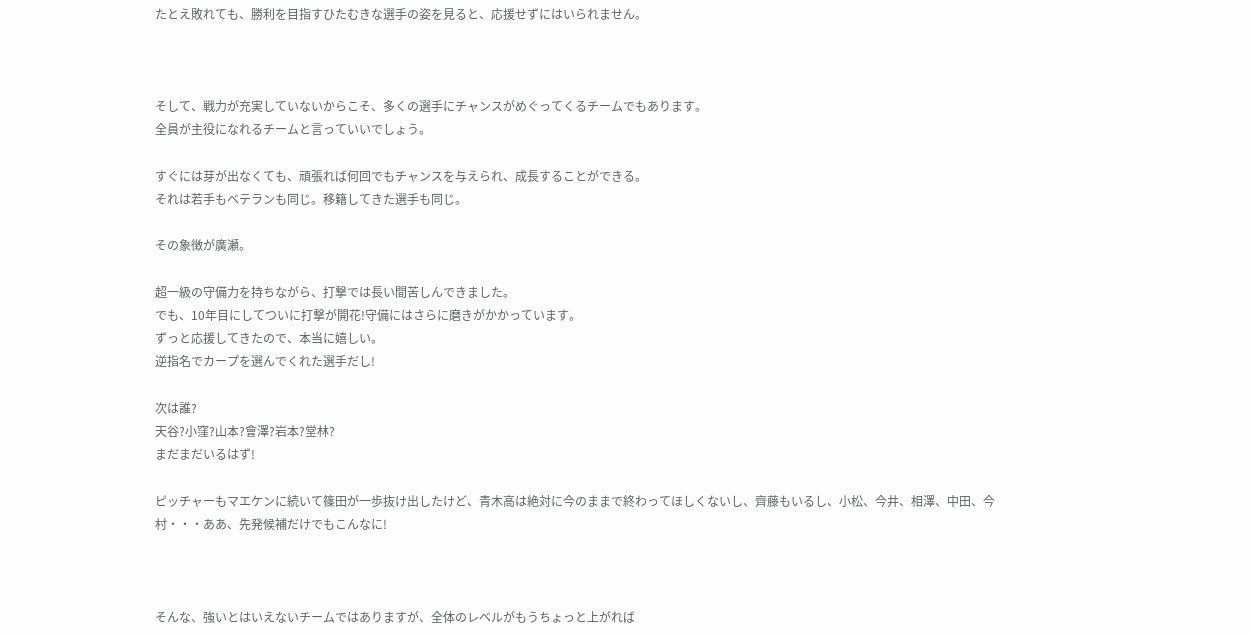たとえ敗れても、勝利を目指すひたむきな選手の姿を見ると、応援せずにはいられません。



そして、戦力が充実していないからこそ、多くの選手にチャンスがめぐってくるチームでもあります。
全員が主役になれるチームと言っていいでしょう。

すぐには芽が出なくても、頑張れば何回でもチャンスを与えられ、成長することができる。
それは若手もベテランも同じ。移籍してきた選手も同じ。

その象徴が廣瀬。

超一級の守備力を持ちながら、打撃では長い間苦しんできました。
でも、10年目にしてついに打撃が開花!守備にはさらに磨きがかかっています。
ずっと応援してきたので、本当に嬉しい。
逆指名でカープを選んでくれた選手だし!

次は誰?
天谷?小窪?山本?會澤?岩本?堂林?
まだまだいるはず!

ピッチャーもマエケンに続いて篠田が一歩抜け出したけど、青木高は絶対に今のままで終わってほしくないし、齊藤もいるし、小松、今井、相澤、中田、今村・・・ああ、先発候補だけでもこんなに!



そんな、強いとはいえないチームではありますが、全体のレベルがもうちょっと上がれば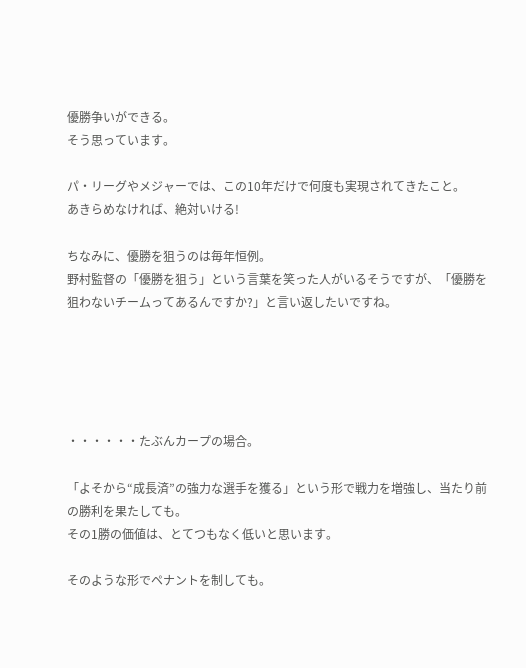優勝争いができる。
そう思っています。

パ・リーグやメジャーでは、この10年だけで何度も実現されてきたこと。
あきらめなければ、絶対いける!

ちなみに、優勝を狙うのは毎年恒例。
野村監督の「優勝を狙う」という言葉を笑った人がいるそうですが、「優勝を狙わないチームってあるんですか?」と言い返したいですね。





・・・・・・たぶんカープの場合。

「よそから“成長済”の強力な選手を獲る」という形で戦力を増強し、当たり前の勝利を果たしても。
その1勝の価値は、とてつもなく低いと思います。

そのような形でペナントを制しても。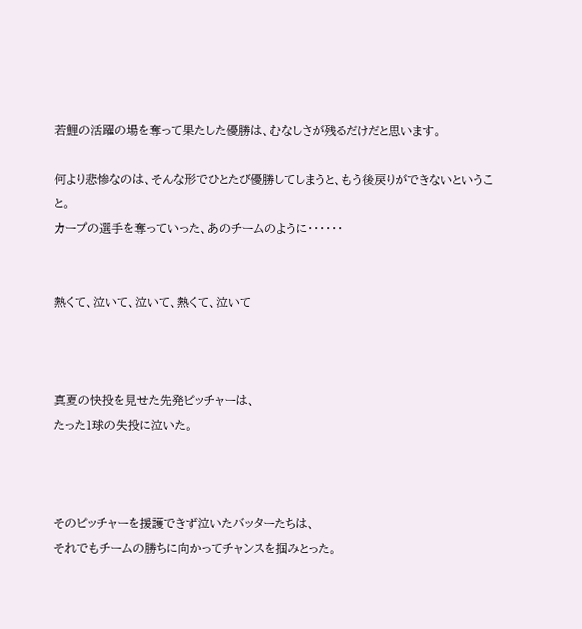若鯉の活躍の場を奪って果たした優勝は、むなしさが残るだけだと思います。

何より悲惨なのは、そんな形でひとたび優勝してしまうと、もう後戻りができないということ。
カープの選手を奪っていった、あのチームのように・・・・・・


熱くて、泣いて、泣いて、熱くて、泣いて



真夏の快投を見せた先発ピッチャーは、
たった1球の失投に泣いた。



そのピッチャーを援護できず泣いたバッターたちは、
それでもチームの勝ちに向かってチャンスを掴みとった。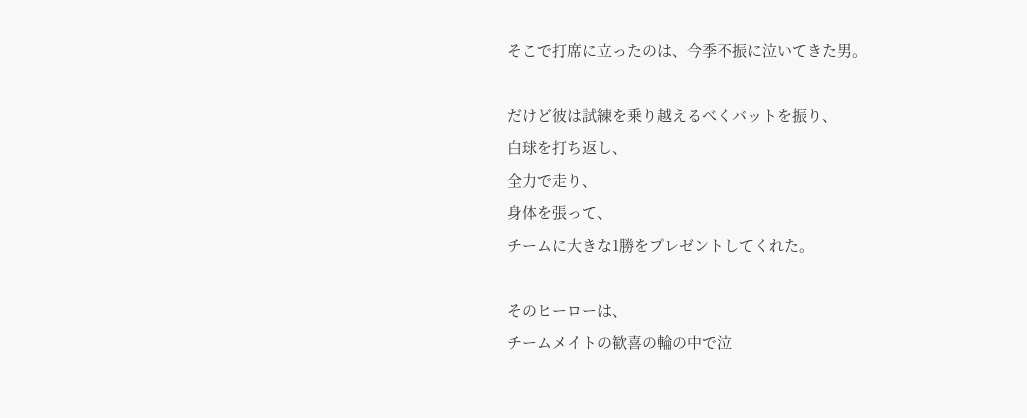そこで打席に立ったのは、今季不振に泣いてきた男。

だけど彼は試練を乗り越えるべくバットを振り、
白球を打ち返し、
全力で走り、
身体を張って、
チームに大きな1勝をプレゼントしてくれた。

そのヒーローは、
チームメイトの歓喜の輪の中で泣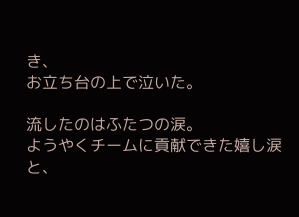き、
お立ち台の上で泣いた。

流したのはふたつの涙。
ようやくチームに貢献できた嬉し涙と、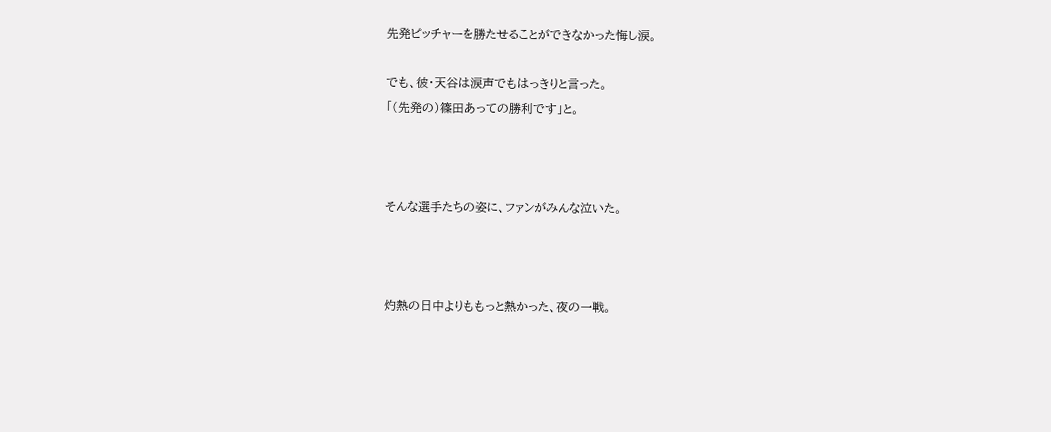先発ピッチャーを勝たせることができなかった悔し涙。

でも、彼・天谷は涙声でもはっきりと言った。
「(先発の)篠田あっての勝利です」と。



そんな選手たちの姿に、ファンがみんな泣いた。



灼熱の日中よりももっと熱かった、夜の一戦。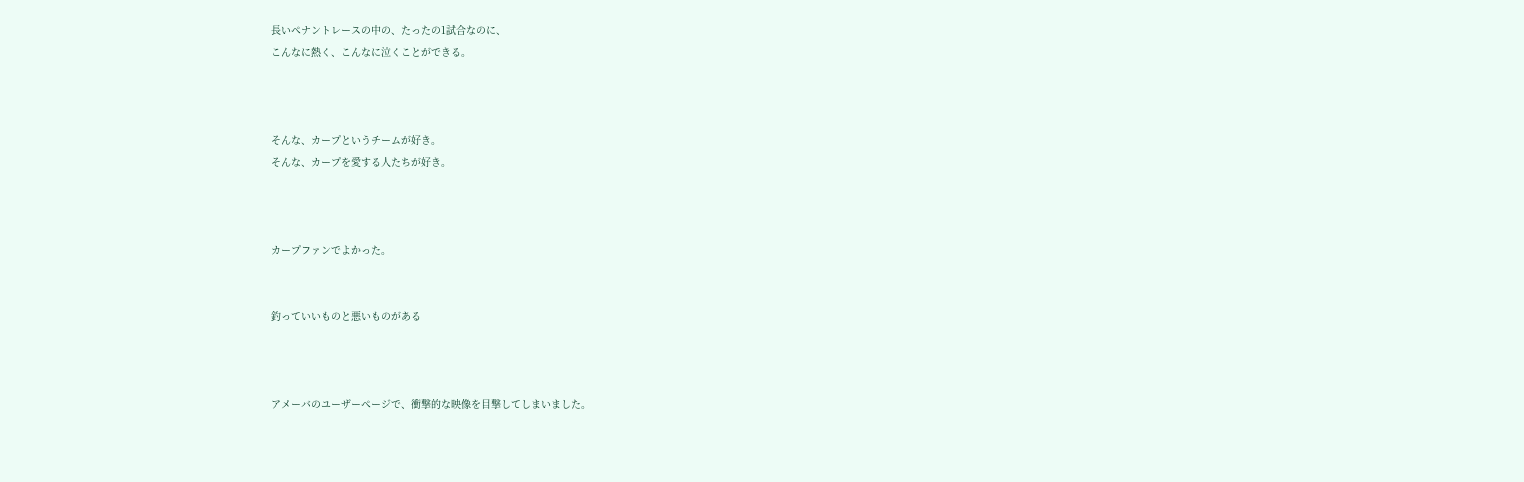長いペナントレースの中の、たったの1試合なのに、
こんなに熱く、こんなに泣くことができる。



そんな、カープというチームが好き。
そんな、カープを愛する人たちが好き。



カープファンでよかった。


釣っていいものと悪いものがある



アメーバのユーザーページで、衝撃的な映像を目撃してしまいました。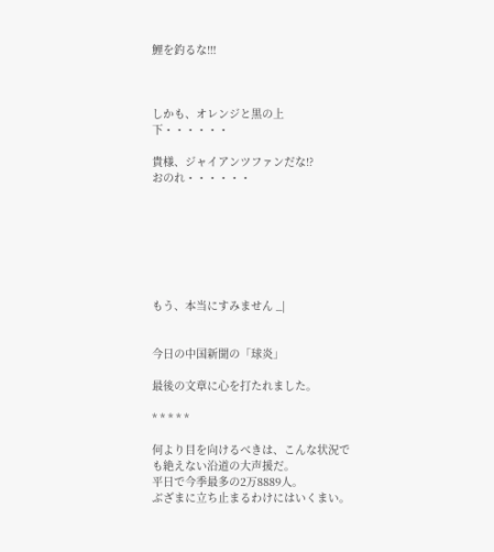鯉を釣るな!!!



しかも、オレンジと黒の上下・・・・・・

貴様、ジャイアンツファンだな!?
おのれ・・・・・・







もう、本当にすみません _|


今日の中国新聞の「球炎」

最後の文章に心を打たれました。

* * * * *

何より目を向けるべきは、こんな状況でも絶えない沿道の大声援だ。
平日で今季最多の2万8889人。
ぶざまに立ち止まるわけにはいくまい。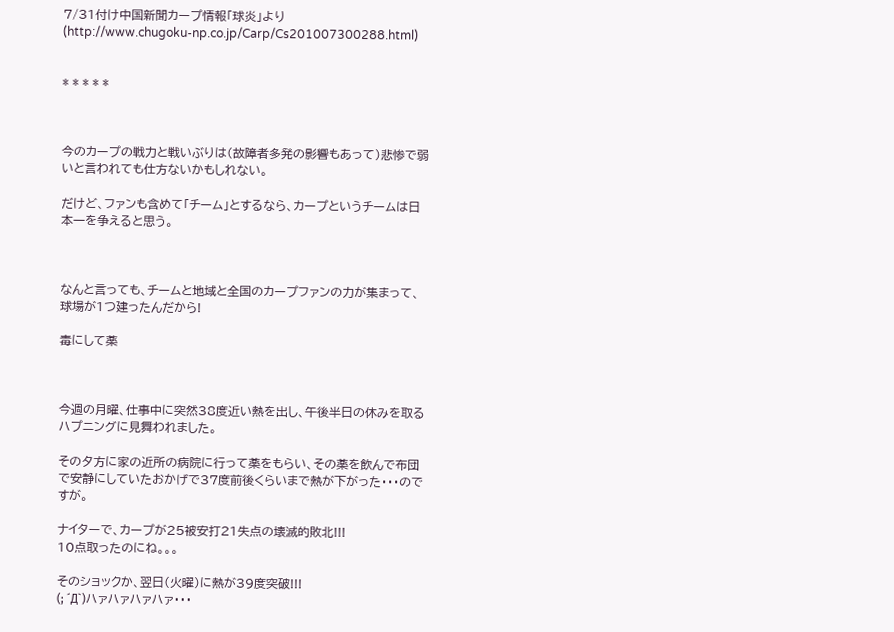7/31付け中国新聞カープ情報「球炎」より
(http://www.chugoku-np.co.jp/Carp/Cs201007300288.html)


* * * * *



今のカープの戦力と戦いぶりは(故障者多発の影響もあって)悲惨で弱いと言われても仕方ないかもしれない。

だけど、ファンも含めて「チーム」とするなら、カープというチームは日本一を争えると思う。



なんと言っても、チームと地域と全国のカープファンの力が集まって、球場が1つ建ったんだから!

毒にして薬



今週の月曜、仕事中に突然38度近い熱を出し、午後半日の休みを取るハプニングに見舞われました。

その夕方に家の近所の病院に行って薬をもらい、その薬を飲んで布団で安静にしていたおかげで37度前後くらいまで熱が下がった・・・のですが。

ナイターで、カープが25被安打21失点の壊滅的敗北!!!
10点取ったのにね。。。

そのショックか、翌日(火曜)に熱が39度突破!!!
(; ´Д`)ハァハァハァハァ・・・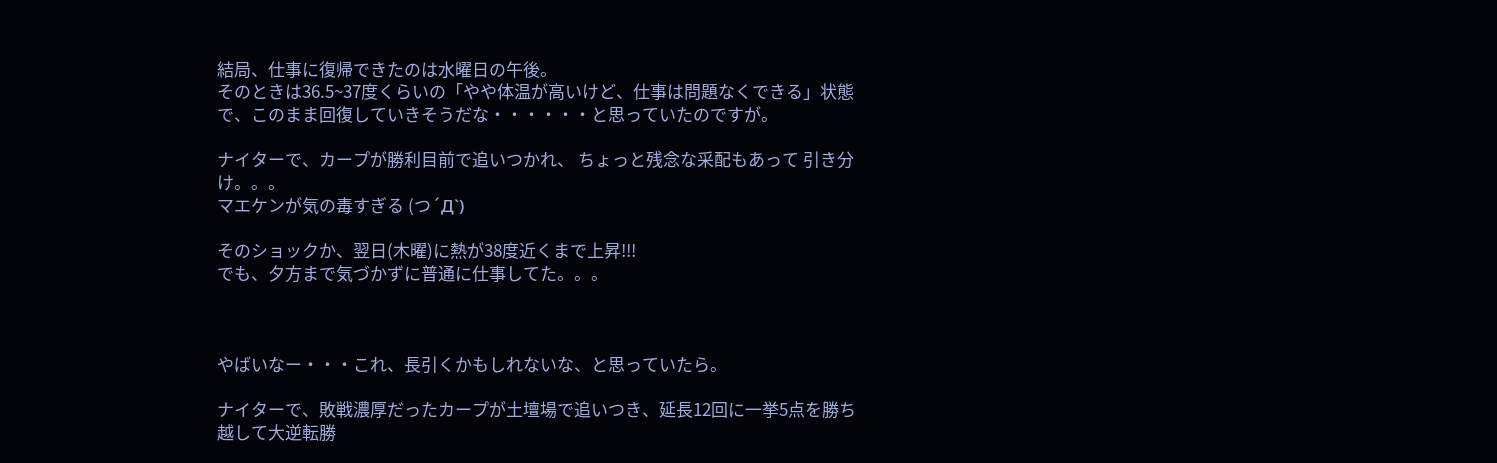結局、仕事に復帰できたのは水曜日の午後。
そのときは36.5~37度くらいの「やや体温が高いけど、仕事は問題なくできる」状態で、このまま回復していきそうだな・・・・・・と思っていたのですが。

ナイターで、カープが勝利目前で追いつかれ、 ちょっと残念な采配もあって 引き分け。。。
マエケンが気の毒すぎる (つ´Д`)

そのショックか、翌日(木曜)に熱が38度近くまで上昇!!!
でも、夕方まで気づかずに普通に仕事してた。。。



やばいなー・・・これ、長引くかもしれないな、と思っていたら。

ナイターで、敗戦濃厚だったカープが土壇場で追いつき、延長12回に一挙5点を勝ち越して大逆転勝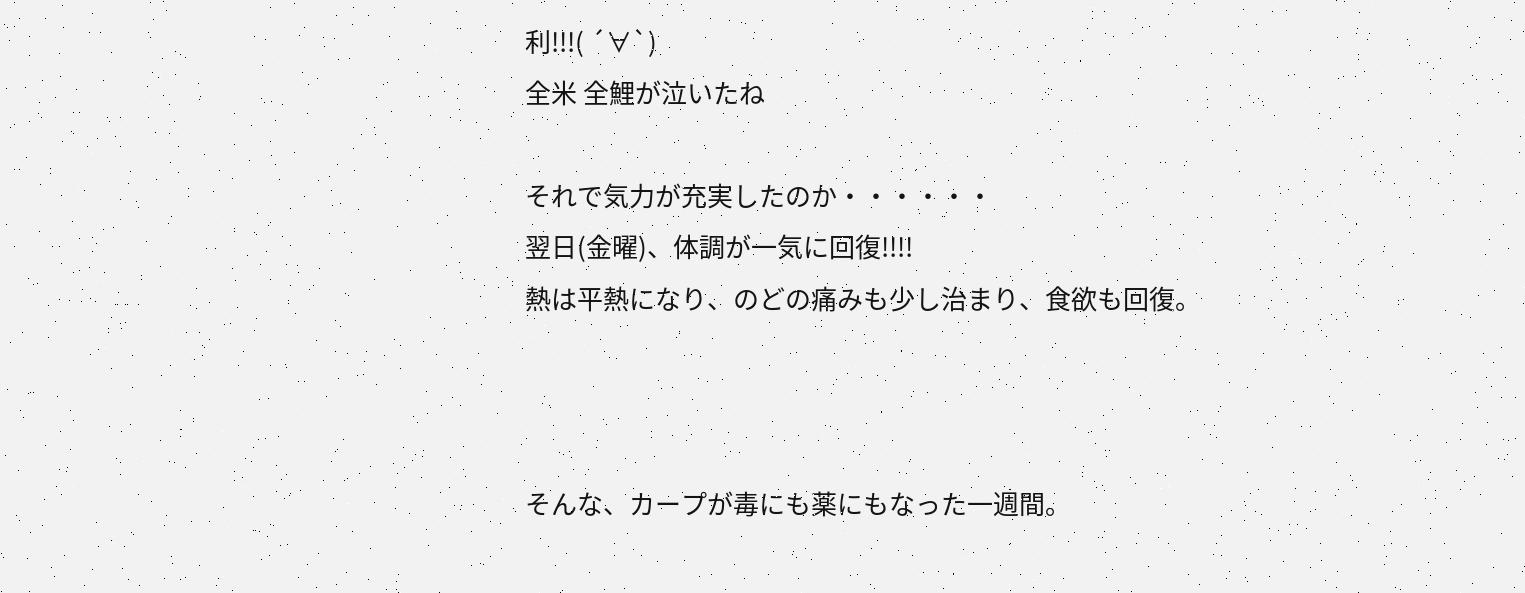利!!!( ´∀`)
全米 全鯉が泣いたね

それで気力が充実したのか・・・・・・
翌日(金曜)、体調が一気に回復!!!!
熱は平熱になり、のどの痛みも少し治まり、食欲も回復。



そんな、カープが毒にも薬にもなった一週間。